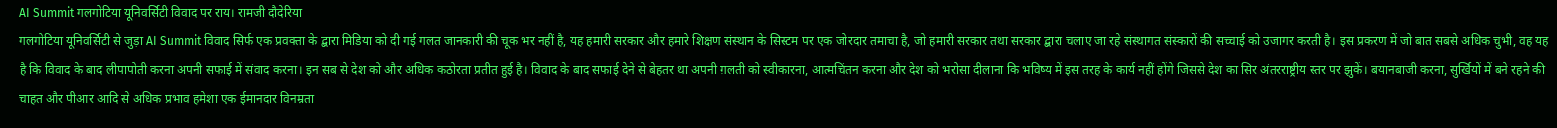AI Summit गलगोटिया यूनिवर्सिटी विवाद पर राय। रामजी दौदेरिया
गलगोटिया यूनिवर्सिटी से जुड़ा AI Summit विवाद सिर्फ एक प्रवक्ता के द्बारा मिडिया को दी गई गलत जानकारी की चूक भर नहीं है, यह हमारी सरकार और हमारे शिक्षण संस्थान के सिस्टम पर एक जोरदार तमाचा है, जो हमारी सरकार तथा सरकार द्बारा चलाए जा रहे संस्थागत संस्कारों की सच्चाई को उजागर करती है। इस प्रकरण में जो बात सबसे अधिक चुभी, वह यह है कि विवाद के बाद लीपापोती करना अपनी सफाई में संवाद करना। इन सब से देश को और अधिक कठोरता प्रतीत हुई है। विवाद के बाद सफाई देने से बेहतर था अपनी ग़लती को स्वीकारना, आत्मचिंतन करना और देश को भरोसा दीलाना कि भविष्य में इस तरह के कार्य नहीं होंगे जिससे देश का सिर अंतरराष्ट्रीय स्तर पर झुकें। बयानबाजी करना, सुर्खियों में बने रहने की चाहत और पीआर आदि से अधिक प्रभाव हमेशा एक ईमानदार विनम्रता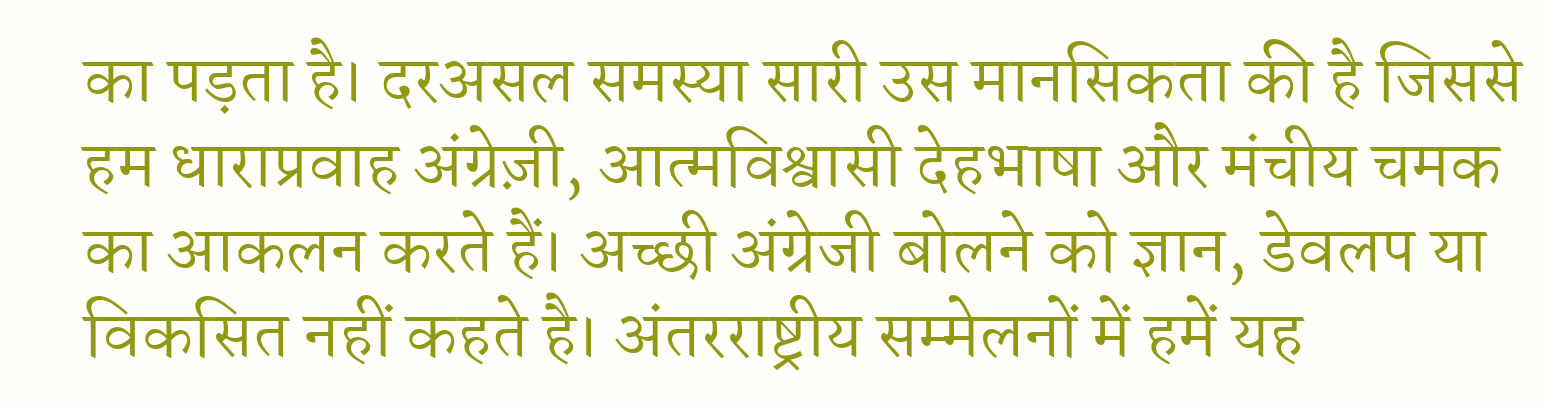का पड़ता है। दरअसल समस्या सारी उस मानसिकता की है जिससे हम धाराप्रवाह अंग्रेज़ी, आत्मविश्वासी देहभाषा और मंचीय चमक का आकलन करते हैं। अच्छी अंग्रेजी बोलने को ज्ञान, डेवलप या विकसित नहीं कहते है। अंतरराष्ट्रीय सम्मेलनों में हमें यह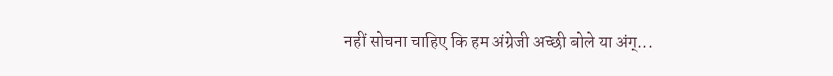नहीं सोचना चाहिए कि हम अंग्रेजी अच्छी बोले या अंग्...